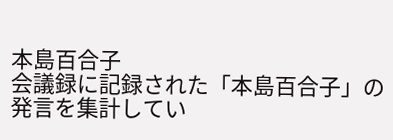本島百合子
会議録に記録された「本島百合子」の発言を集計してい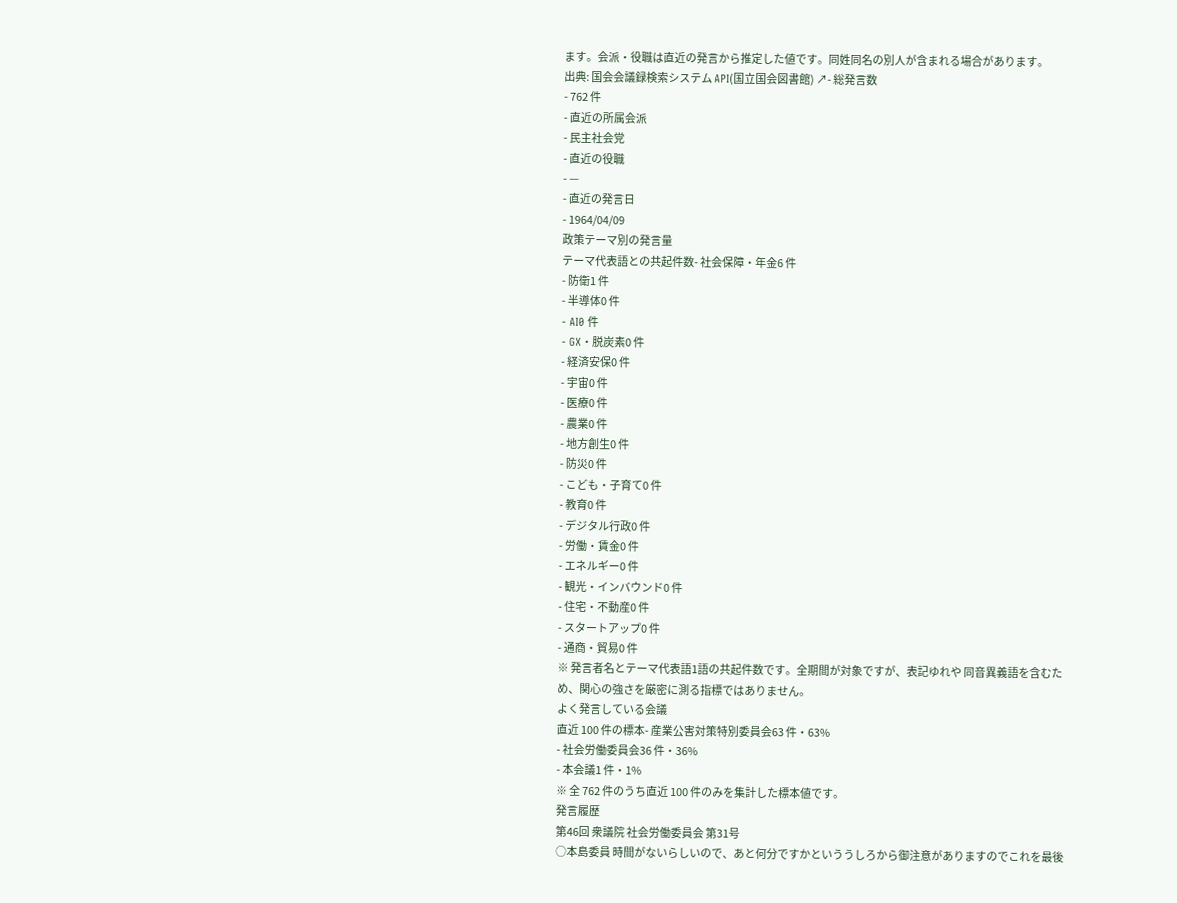ます。会派・役職は直近の発言から推定した値です。同姓同名の別人が含まれる場合があります。
出典: 国会会議録検索システム API(国立国会図書館) ↗- 総発言数
- 762 件
- 直近の所属会派
- 民主社会党
- 直近の役職
- —
- 直近の発言日
- 1964/04/09
政策テーマ別の発言量
テーマ代表語との共起件数- 社会保障・年金6 件
- 防衛1 件
- 半導体0 件
- AI0 件
- GX・脱炭素0 件
- 経済安保0 件
- 宇宙0 件
- 医療0 件
- 農業0 件
- 地方創生0 件
- 防災0 件
- こども・子育て0 件
- 教育0 件
- デジタル行政0 件
- 労働・賃金0 件
- エネルギー0 件
- 観光・インバウンド0 件
- 住宅・不動産0 件
- スタートアップ0 件
- 通商・貿易0 件
※ 発言者名とテーマ代表語1語の共起件数です。全期間が対象ですが、表記ゆれや 同音異義語を含むため、関心の強さを厳密に測る指標ではありません。
よく発言している会議
直近 100 件の標本- 産業公害対策特別委員会63 件・63%
- 社会労働委員会36 件・36%
- 本会議1 件・1%
※ 全 762 件のうち直近 100 件のみを集計した標本値です。
発言履歴
第46回 衆議院 社会労働委員会 第31号
○本島委員 時間がないらしいので、あと何分ですかといううしろから御注意がありますのでこれを最後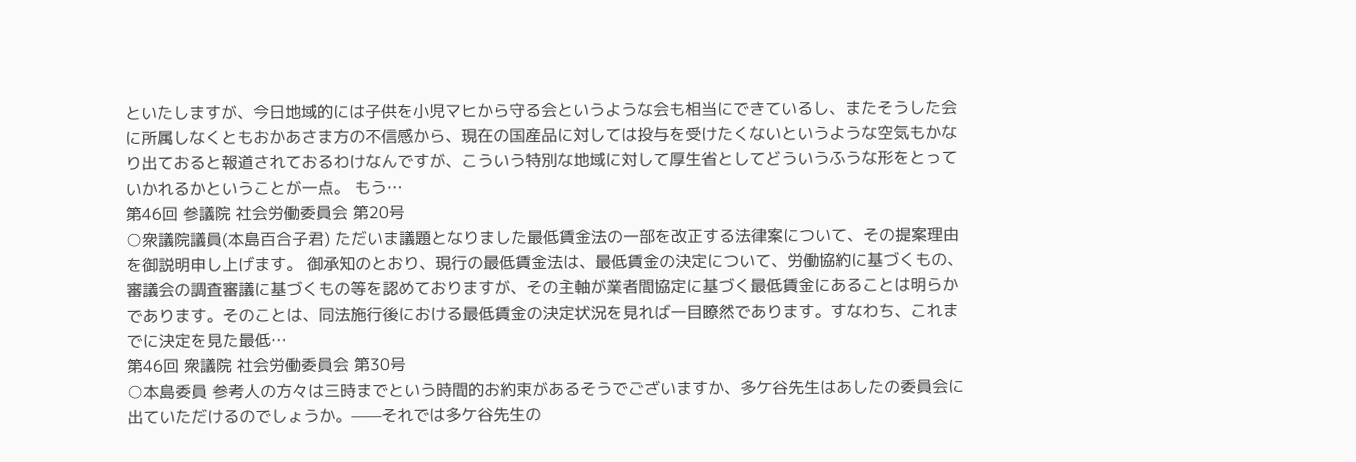といたしますが、今日地域的には子供を小児マヒから守る会というような会も相当にできているし、またそうした会に所属しなくともおかあさま方の不信感から、現在の国産品に対しては投与を受けたくないというような空気もかなり出ておると報道されておるわけなんですが、こういう特別な地域に対して厚生省としてどういうふうな形をとっていかれるかということが一点。 もう…
第46回 参議院 社会労働委員会 第20号
○衆議院議員(本島百合子君) ただいま議題となりました最低賃金法の一部を改正する法律案について、その提案理由を御説明申し上げます。 御承知のとおり、現行の最低賃金法は、最低賃金の決定について、労働協約に基づくもの、審議会の調査審議に基づくもの等を認めておりますが、その主軸が業者間協定に基づく最低賃金にあることは明らかであります。そのことは、同法施行後における最低賃金の決定状況を見れば一目瞭然であります。すなわち、これまでに決定を見た最低…
第46回 衆議院 社会労働委員会 第30号
○本島委員 参考人の方々は三時までという時間的お約束があるそうでございますか、多ケ谷先生はあしたの委員会に出ていただけるのでしょうか。——それでは多ケ谷先生の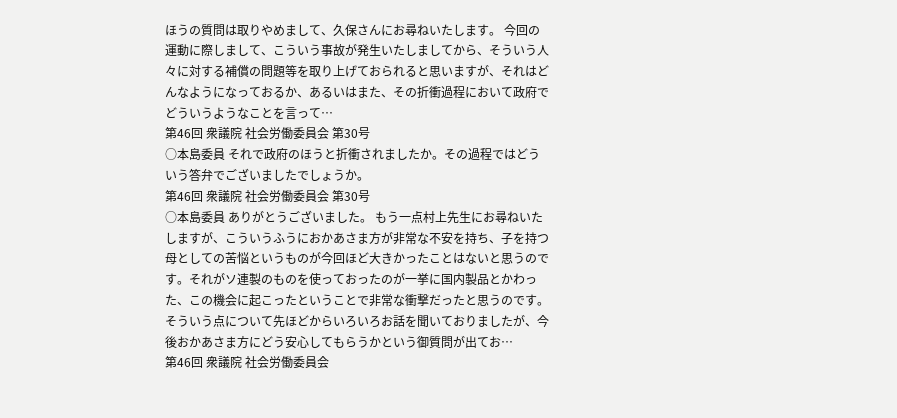ほうの質問は取りやめまして、久保さんにお尋ねいたします。 今回の運動に際しまして、こういう事故が発生いたしましてから、そういう人々に対する補償の問題等を取り上げておられると思いますが、それはどんなようになっておるか、あるいはまた、その折衝過程において政府でどういうようなことを言って…
第46回 衆議院 社会労働委員会 第30号
○本島委員 それで政府のほうと折衝されましたか。その過程ではどういう答弁でございましたでしょうか。
第46回 衆議院 社会労働委員会 第30号
○本島委員 ありがとうございました。 もう一点村上先生にお尋ねいたしますが、こういうふうにおかあさま方が非常な不安を持ち、子を持つ母としての苦悩というものが今回ほど大きかったことはないと思うのです。それがソ連製のものを使っておったのが一挙に国内製品とかわった、この機会に起こったということで非常な衝撃だったと思うのです。そういう点について先ほどからいろいろお話を聞いておりましたが、今後おかあさま方にどう安心してもらうかという御質問が出てお…
第46回 衆議院 社会労働委員会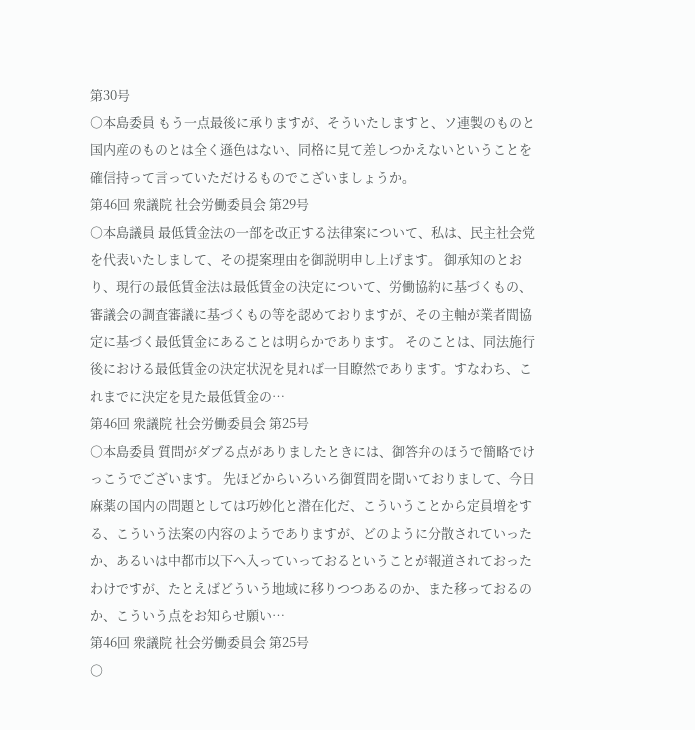第30号
○本島委員 もう一点最後に承りますが、そういたしますと、ソ連製のものと国内産のものとは全く遜色はない、同格に見て差しつかえないということを確信持って言っていただけるものでこざいましょうか。
第46回 衆議院 社会労働委員会 第29号
○本島議員 最低賃金法の一部を改正する法律案について、私は、民主社会党を代表いたしまして、その提案理由を御説明申し上げます。 御承知のとおり、現行の最低賃金法は最低賃金の決定について、労働協約に基づくもの、審議会の調査審議に基づくもの等を認めておりますが、その主軸が業者間協定に基づく最低賃金にあることは明らかであります。 そのことは、同法施行後における最低賃金の決定状況を見れば一目瞭然であります。すなわち、これまでに決定を見た最低賃金の…
第46回 衆議院 社会労働委員会 第25号
○本島委員 質問がダブる点がありましたときには、御答弁のほうで簡略でけっこうでございます。 先ほどからいろいろ御質問を聞いておりまして、今日麻薬の国内の問題としては巧妙化と潜在化だ、こういうことから定員増をする、こういう法案の内容のようでありますが、どのように分散されていったか、あるいは中都市以下へ入っていっておるということが報道されておったわけですが、たとえばどういう地域に移りつつあるのか、また移っておるのか、こういう点をお知らせ願い…
第46回 衆議院 社会労働委員会 第25号
○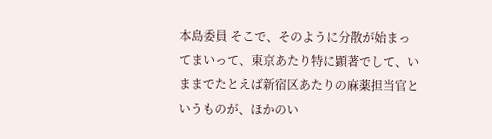本島委員 そこで、そのように分散が始まってまいって、東京あたり特に顕著でして、いままでたとえば新宿区あたりの麻薬担当官というものが、ほかのい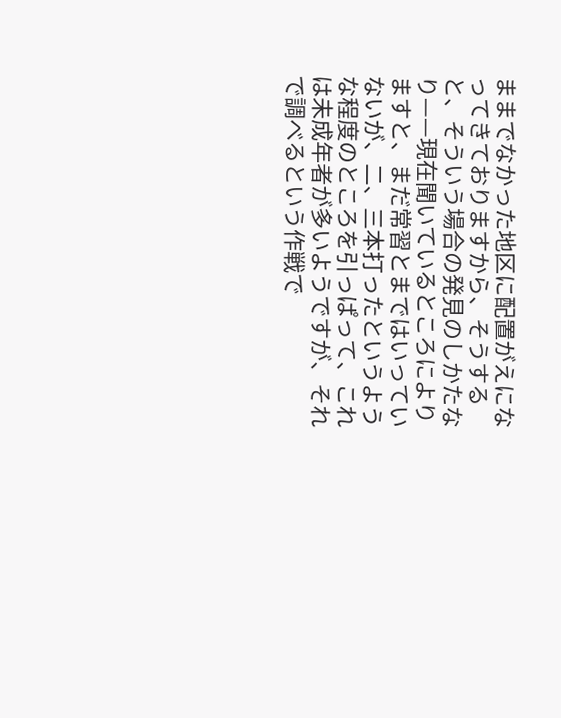ままでなかった地区に配置がえになってきておりますから、そうすると、そういう場合の発見のしかたなり——現在聞いているところによりますと、まだ常習とまではいっていないが、二、三本打ったというような程度のところを引っぱって、これは未成年者が多いようですが、それで調べるという作戦で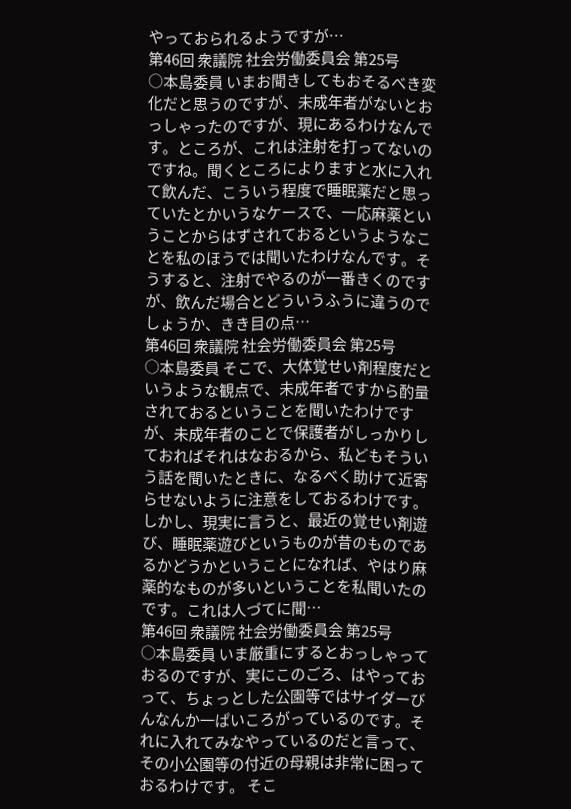やっておられるようですが…
第46回 衆議院 社会労働委員会 第25号
○本島委員 いまお聞きしてもおそるべき変化だと思うのですが、未成年者がないとおっしゃったのですが、現にあるわけなんです。ところが、これは注射を打ってないのですね。聞くところによりますと水に入れて飲んだ、こういう程度で睡眠薬だと思っていたとかいうなケースで、一応麻薬ということからはずされておるというようなことを私のほうでは聞いたわけなんです。そうすると、注射でやるのが一番きくのですが、飲んだ場合とどういうふうに違うのでしょうか、きき目の点…
第46回 衆議院 社会労働委員会 第25号
○本島委員 そこで、大体覚せい剤程度だというような観点で、未成年者ですから酌量されておるということを聞いたわけですが、未成年者のことで保護者がしっかりしておればそれはなおるから、私どもそういう話を聞いたときに、なるべく助けて近寄らせないように注意をしておるわけです。しかし、現実に言うと、最近の覚せい剤遊び、睡眠薬遊びというものが昔のものであるかどうかということになれば、やはり麻薬的なものが多いということを私聞いたのです。これは人づてに聞…
第46回 衆議院 社会労働委員会 第25号
○本島委員 いま厳重にするとおっしゃっておるのですが、実にこのごろ、はやっておって、ちょっとした公園等ではサイダーびんなんか一ぱいころがっているのです。それに入れてみなやっているのだと言って、その小公園等の付近の母親は非常に困っておるわけです。 そこ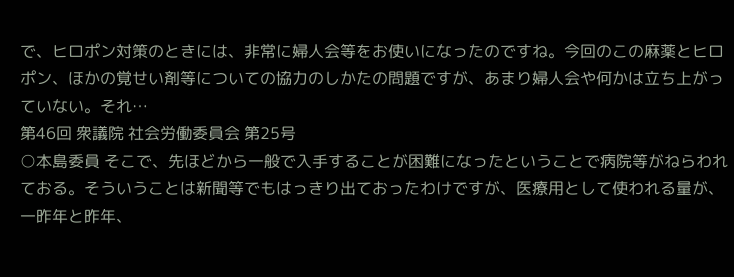で、ヒロポン対策のときには、非常に婦人会等をお使いになったのですね。今回のこの麻薬とヒロポン、ほかの覚せい剤等についての協力のしかたの問題ですが、あまり婦人会や何かは立ち上がっていない。それ…
第46回 衆議院 社会労働委員会 第25号
○本島委員 そこで、先ほどから一般で入手することが困難になったということで病院等がねらわれておる。そういうことは新聞等でもはっきり出ておったわけですが、医療用として使われる量が、一昨年と昨年、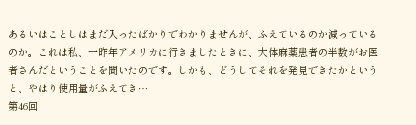あるいはことしはまだ入ったばかりでわかりませんが、ふえているのか減っているのか。これは私、一昨年アメリカに行きましたときに、大体麻薬患者の半数がお医者さんだということを聞いたのです。しかも、どうしてそれを発見できたかというと、やはり使用量がふえてき…
第46回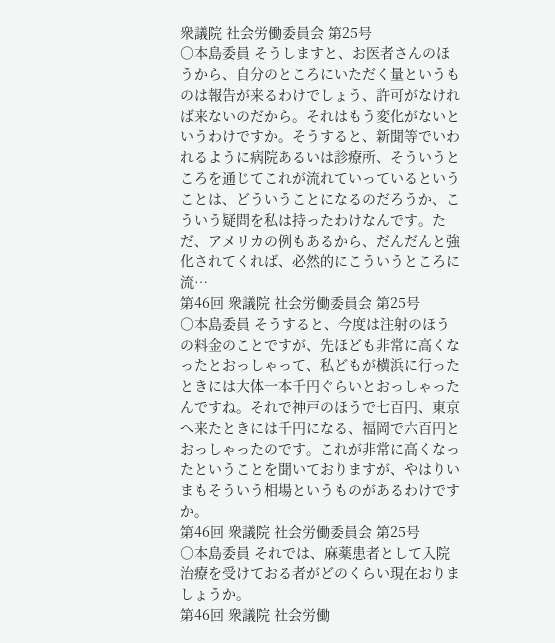衆議院 社会労働委員会 第25号
○本島委員 そうしますと、お医者さんのほうから、自分のところにいただく量というものは報告が来るわけでしょう、許可がなければ来ないのだから。それはもう変化がないというわけですか。そうすると、新聞等でいわれるように病院あるいは診療所、そういうところを通じてこれが流れていっているということは、どういうことになるのだろうか、こういう疑問を私は持ったわけなんです。ただ、アメリカの例もあるから、だんだんと強化されてくれば、必然的にこういうところに流…
第46回 衆議院 社会労働委員会 第25号
○本島委員 そうすると、今度は注射のほうの料金のことですが、先ほども非常に高くなったとおっしゃって、私どもが横浜に行ったときには大体一本千円ぐらいとおっしゃったんですね。それで神戸のほうで七百円、東京へ来たときには千円になる、福岡で六百円とおっしゃったのです。これが非常に高くなったということを聞いておりますが、やはりいまもそういう相場というものがあるわけですか。
第46回 衆議院 社会労働委員会 第25号
○本島委員 それでは、麻薬患者として入院治療を受けておる者がどのくらい現在おりましょうか。
第46回 衆議院 社会労働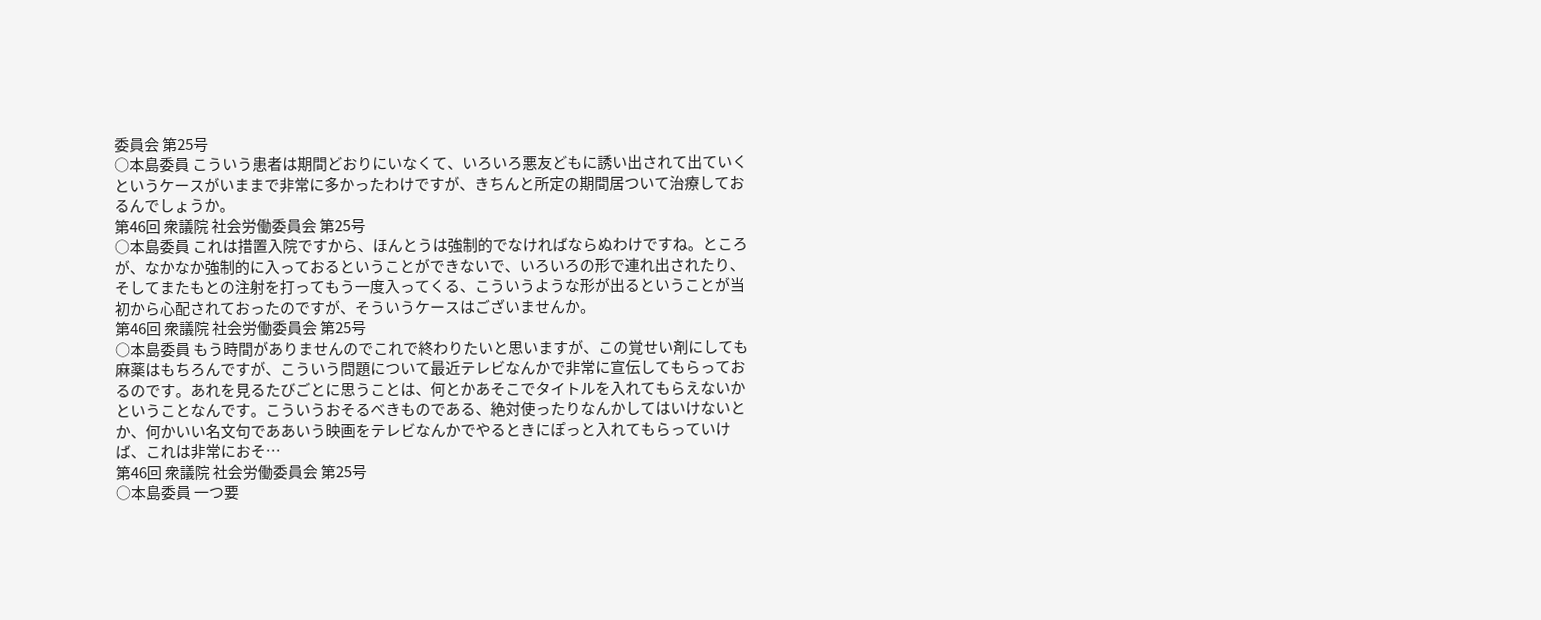委員会 第25号
○本島委員 こういう患者は期間どおりにいなくて、いろいろ悪友どもに誘い出されて出ていくというケースがいままで非常に多かったわけですが、きちんと所定の期間居ついて治療しておるんでしょうか。
第46回 衆議院 社会労働委員会 第25号
○本島委員 これは措置入院ですから、ほんとうは強制的でなければならぬわけですね。ところが、なかなか強制的に入っておるということができないで、いろいろの形で連れ出されたり、そしてまたもとの注射を打ってもう一度入ってくる、こういうような形が出るということが当初から心配されておったのですが、そういうケースはございませんか。
第46回 衆議院 社会労働委員会 第25号
○本島委員 もう時間がありませんのでこれで終わりたいと思いますが、この覚せい剤にしても麻薬はもちろんですが、こういう問題について最近テレビなんかで非常に宣伝してもらっておるのです。あれを見るたびごとに思うことは、何とかあそこでタイトルを入れてもらえないかということなんです。こういうおそるべきものである、絶対使ったりなんかしてはいけないとか、何かいい名文句でああいう映画をテレビなんかでやるときにぽっと入れてもらっていけば、これは非常におそ…
第46回 衆議院 社会労働委員会 第25号
○本島委員 一つ要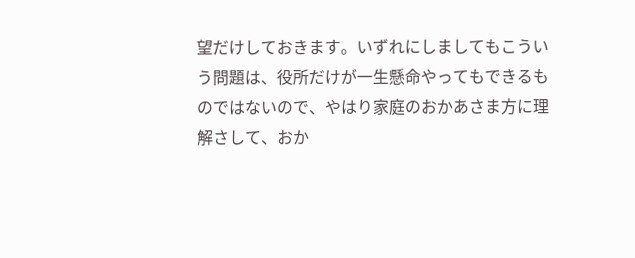望だけしておきます。いずれにしましてもこういう問題は、役所だけが一生懸命やってもできるものではないので、やはり家庭のおかあさま方に理解さして、おか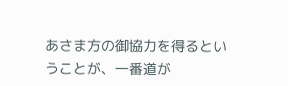あさま方の御協力を得るということが、一番道が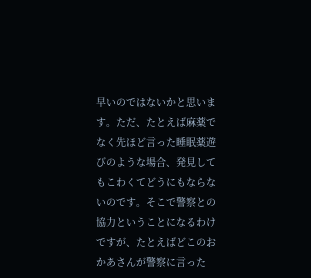早いのではないかと思います。ただ、たとえば麻薬でなく先ほど言った睡眠薬遊びのような場合、発見してもこわくてどうにもならないのです。そこで警察との協力ということになるわけですが、たとえばどこのおかあさんが警察に言った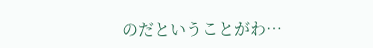のだということがわ…